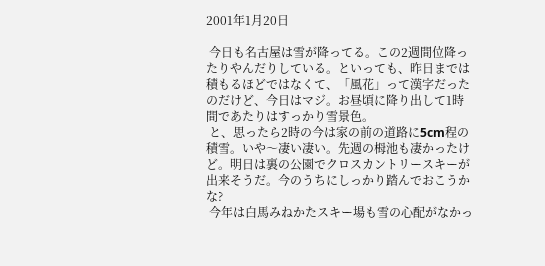2001年1月20日

 今日も名古屋は雪が降ってる。この2週間位降ったりやんだりしている。といっても、昨日までは積もるほどではなくて、「風花」って漢字だったのだけど、今日はマジ。お昼頃に降り出して1時間であたりはすっかり雪景色。
 と、思ったら2時の今は家の前の道路に5cm程の積雪。いや〜凄い凄い。先週の栂池も凄かったけど。明日は裏の公園でクロスカントリースキーが出来そうだ。今のうちにしっかり踏んでおこうかな?
 今年は白馬みねかたスキー場も雪の心配がなかっ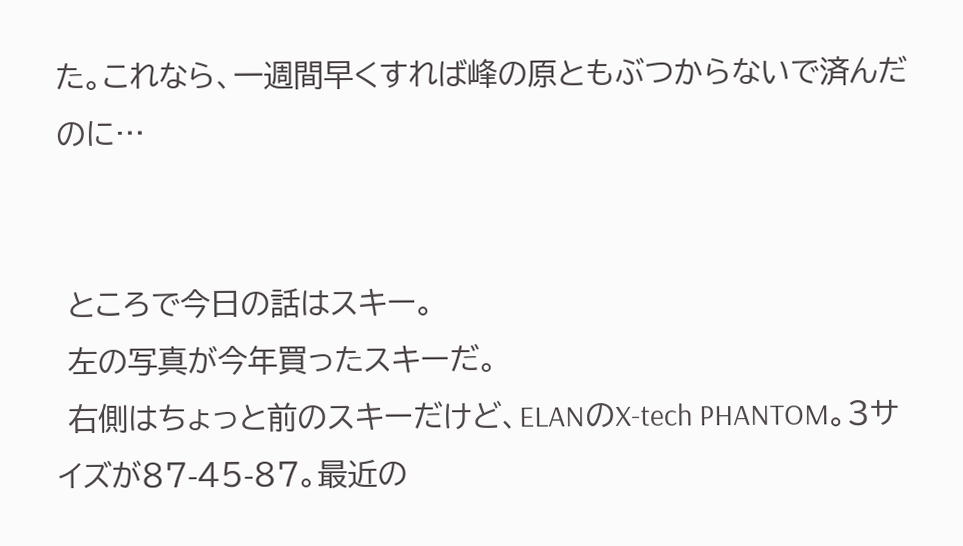た。これなら、一週間早くすれば峰の原ともぶつからないで済んだのに…


 ところで今日の話はスキー。
 左の写真が今年買ったスキーだ。
 右側はちょっと前のスキーだけど、ELANのX-tech PHANTOM。3サイズが87-45-87。最近の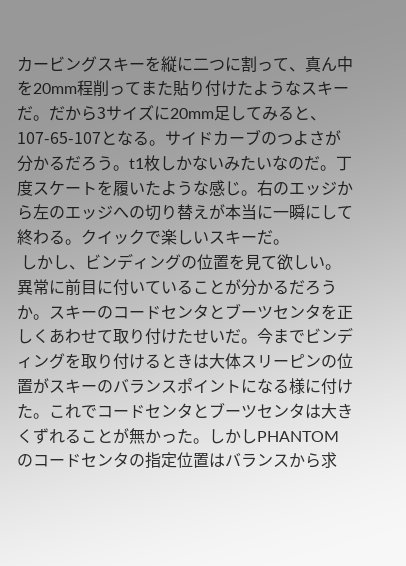カービングスキーを縦に二つに割って、真ん中を20mm程削ってまた貼り付けたようなスキーだ。だから3サイズに20mm足してみると、107-65-107となる。サイドカーブのつよさが分かるだろう。t1枚しかないみたいなのだ。丁度スケートを履いたような感じ。右のエッジから左のエッジへの切り替えが本当に一瞬にして終わる。クイックで楽しいスキーだ。
 しかし、ビンディングの位置を見て欲しい。異常に前目に付いていることが分かるだろうか。スキーのコードセンタとブーツセンタを正しくあわせて取り付けたせいだ。今までビンディングを取り付けるときは大体スリーピンの位置がスキーのバランスポイントになる様に付けた。これでコードセンタとブーツセンタは大きくずれることが無かった。しかしPHANTOMのコードセンタの指定位置はバランスから求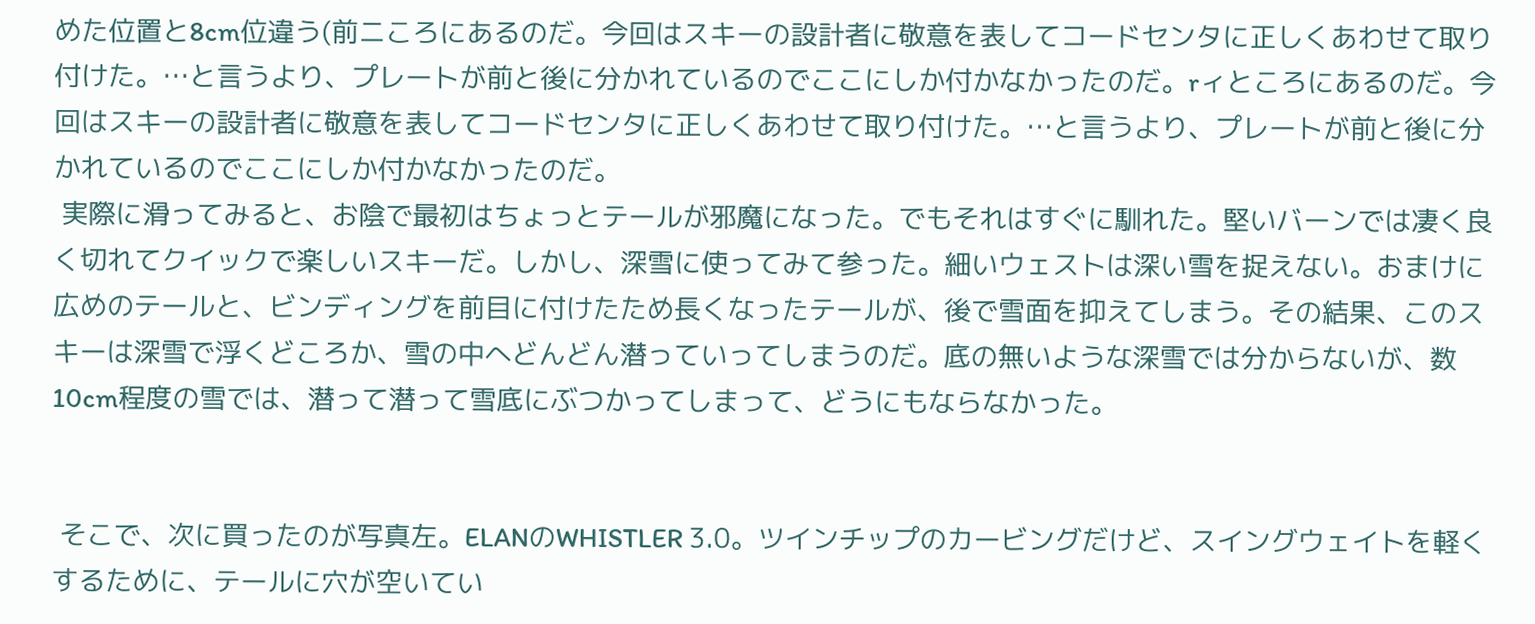めた位置と8cm位違う(前ニころにあるのだ。今回はスキーの設計者に敬意を表してコードセンタに正しくあわせて取り付けた。…と言うより、プレートが前と後に分かれているのでここにしか付かなかったのだ。rィところにあるのだ。今回はスキーの設計者に敬意を表してコードセンタに正しくあわせて取り付けた。…と言うより、プレートが前と後に分かれているのでここにしか付かなかったのだ。
 実際に滑ってみると、お陰で最初はちょっとテールが邪魔になった。でもそれはすぐに馴れた。堅いバーンでは凄く良く切れてクイックで楽しいスキーだ。しかし、深雪に使ってみて参った。細いウェストは深い雪を捉えない。おまけに広めのテールと、ビンディングを前目に付けたため長くなったテールが、後で雪面を抑えてしまう。その結果、このスキーは深雪で浮くどころか、雪の中へどんどん潜っていってしまうのだ。底の無いような深雪では分からないが、数10cm程度の雪では、潜って潜って雪底にぶつかってしまって、どうにもならなかった。


 そこで、次に買ったのが写真左。ELANのWHISTLER 3.0。ツインチップのカービングだけど、スイングウェイトを軽くするために、テールに穴が空いてい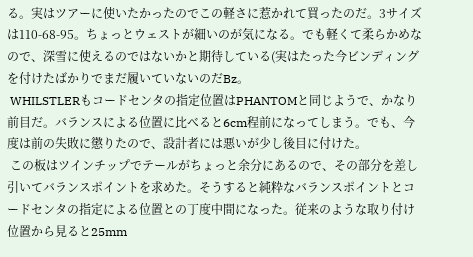る。実はツアーに使いたかったのでこの軽さに惹かれて買ったのだ。3サイズは110-68-95。ちょっとウェストが細いのが気になる。でも軽くて柔らかめなので、深雪に使えるのではないかと期待している(実はたった今ビンディングを付けたばかりでまだ履いていないのだBz。
 WHILSTLERもコードセンタの指定位置はPHANTOMと同じようで、かなり前目だ。バランスによる位置に比べると6cm程前になってしまう。でも、今度は前の失敗に懲りたので、設計者には悪いが少し後目に付けた。
 この板はツインチップでテールがちょっと余分にあるので、その部分を差し引いてバランスポイントを求めた。そうすると純粋なバランスポイントとコードセンタの指定による位置との丁度中間になった。従来のような取り付け位置から見ると25mm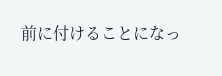前に付けることになっ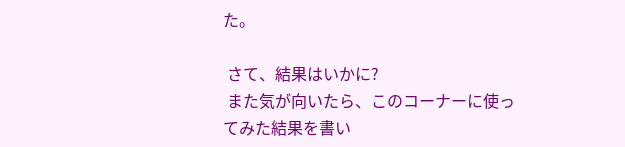た。

 さて、結果はいかに?
 また気が向いたら、このコーナーに使ってみた結果を書い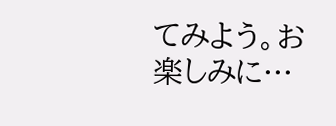てみよう。お楽しみに…